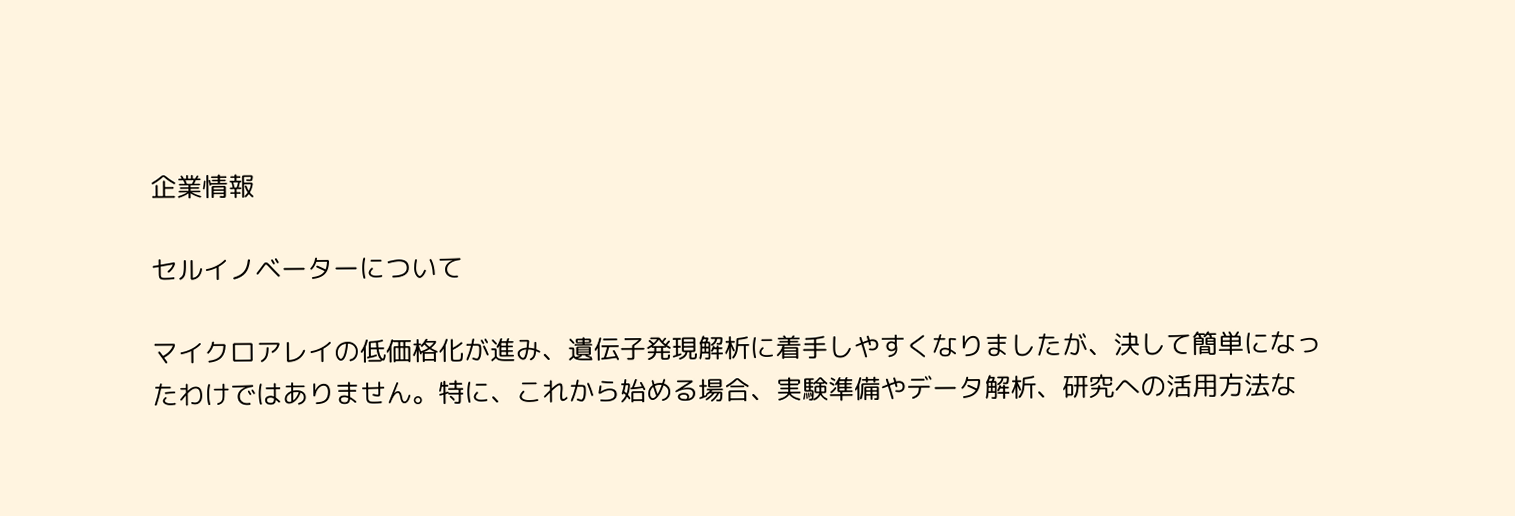企業情報

セルイノベーターについて

マイクロアレイの低価格化が進み、遺伝子発現解析に着手しやすくなりましたが、決して簡単になったわけではありません。特に、これから始める場合、実験準備やデータ解析、研究への活用方法な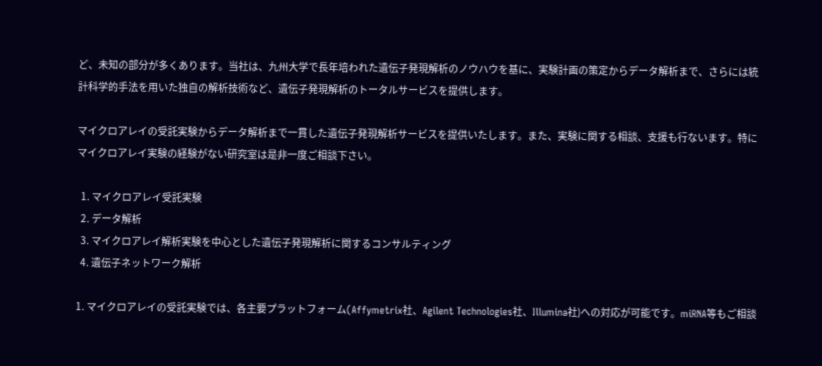ど、未知の部分が多くあります。当社は、九州大学で長年培われた遺伝子発現解析のノウハウを基に、実験計画の策定からデータ解析まで、さらには統計科学的手法を用いた独自の解析技術など、遺伝子発現解析のトータルサービスを提供します。

マイクロアレイの受託実験からデータ解析まで一貫した遺伝子発現解析サービスを提供いたします。また、実験に関する相談、支援も行ないます。特にマイクロアレイ実験の経験がない研究室は是非一度ご相談下さい。

  1. マイクロアレイ受託実験
  2. データ解析
  3. マイクロアレイ解析実験を中心とした遺伝子発現解析に関するコンサルティング
  4. 遺伝子ネットワーク解析

1. マイクロアレイの受託実験では、各主要プラットフォーム(Affymetrix社、Agilent Technologies社、Illumina社)への対応が可能です。miRNA等もご相談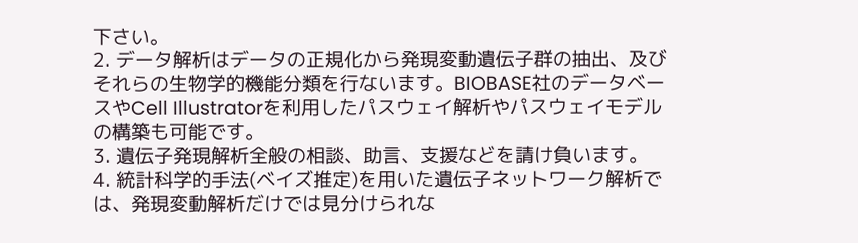下さい。
2. データ解析はデータの正規化から発現変動遺伝子群の抽出、及びそれらの生物学的機能分類を行ないます。BIOBASE社のデータベースやCell Illustratorを利用したパスウェイ解析やパスウェイモデルの構築も可能です。
3. 遺伝子発現解析全般の相談、助言、支援などを請け負います。
4. 統計科学的手法(ベイズ推定)を用いた遺伝子ネットワーク解析では、発現変動解析だけでは見分けられな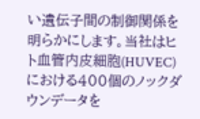い遺伝子間の制御関係を明らかにします。当社はヒト血管内皮細胞(HUVEC)における400個のノックダウンデータを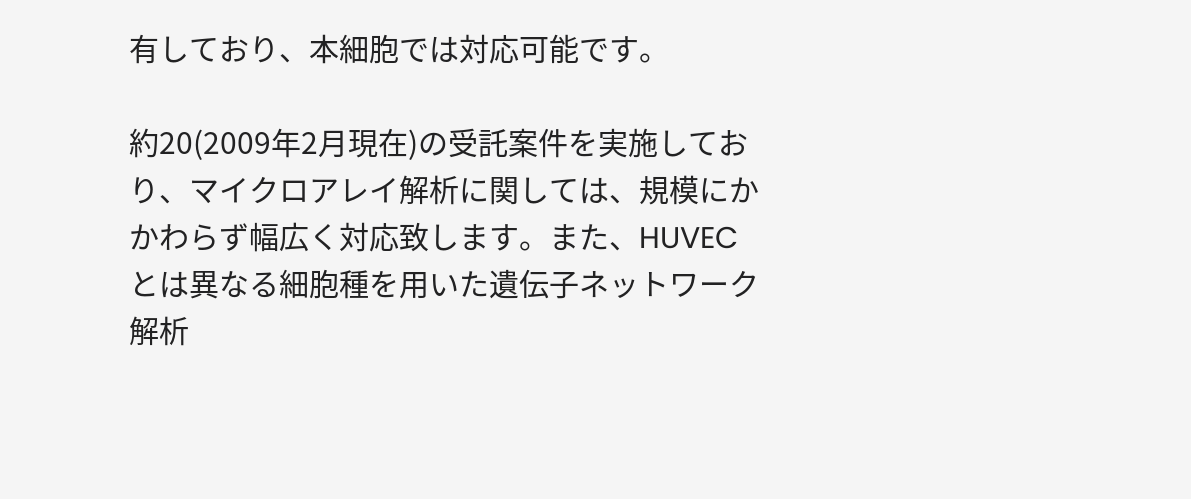有しており、本細胞では対応可能です。

約20(2009年2月現在)の受託案件を実施しており、マイクロアレイ解析に関しては、規模にかかわらず幅広く対応致します。また、HUVECとは異なる細胞種を用いた遺伝子ネットワーク解析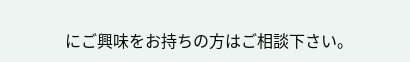にご興味をお持ちの方はご相談下さい。